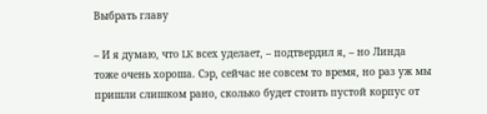Выбрать главу

– И я думаю, что LK всех уделает, – подтвердил я, – но Линда тоже очень хороша. Сэр, сейчас не совсем то время, но раз уж мы пришли слишком рано, сколько будет стоить пустой корпус от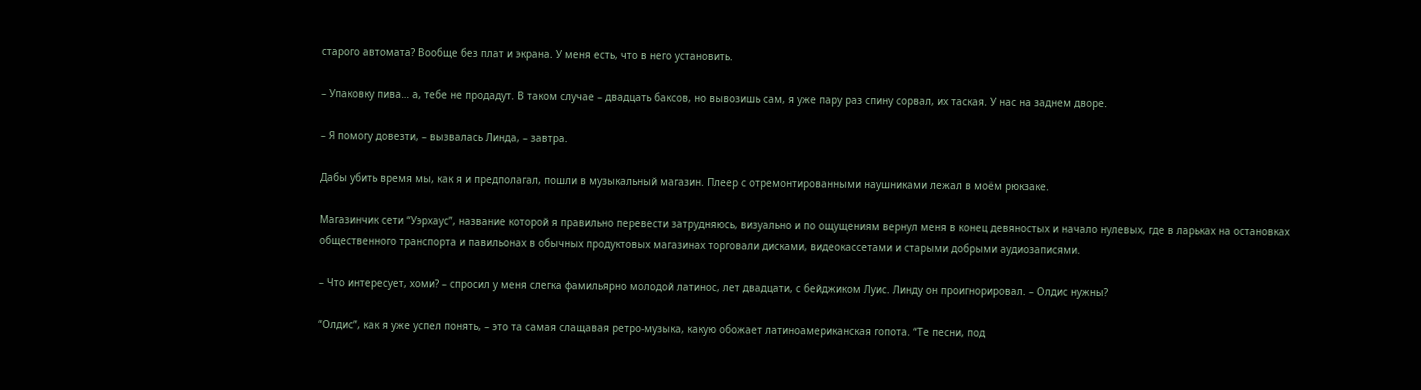старого автомата? Вообще без плат и экрана. У меня есть, что в него установить.

– Упаковку пива… а, тебе не продадут. В таком случае – двадцать баксов, но вывозишь сам, я уже пару раз спину сорвал, их таская. У нас на заднем дворе.

– Я помогу довезти, – вызвалась Линда, – завтра.

Дабы убить время мы, как я и предполагал, пошли в музыкальный магазин. Плеер с отремонтированными наушниками лежал в моём рюкзаке.

Магазинчик сети “Уэрхаус”, название которой я правильно перевести затрудняюсь, визуально и по ощущениям вернул меня в конец девяностых и начало нулевых, где в ларьках на остановках общественного транспорта и павильонах в обычных продуктовых магазинах торговали дисками, видеокассетами и старыми добрыми аудиозаписями.

– Что интересует, хоми? – спросил у меня слегка фамильярно молодой латинос, лет двадцати, с бейджиком Луис. Линду он проигнорировал. – Олдис нужны?

“Олдис”, как я уже успел понять, – это та самая слащавая ретро-музыка, какую обожает латиноамериканская гопота. “Те песни, под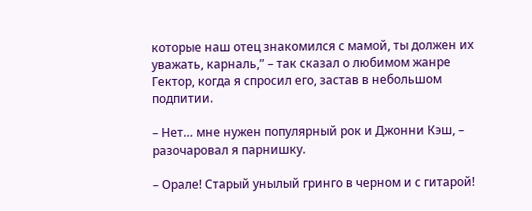которые наш отец знакомился с мамой, ты должен их уважать, карналь,” – так сказал о любимом жанре Гектор, когда я спросил его, застав в небольшом подпитии.

– Нет… мне нужен популярный рок и Джонни Кэш, – разочаровал я парнишку.

– Орале! Старый унылый гринго в черном и с гитарой!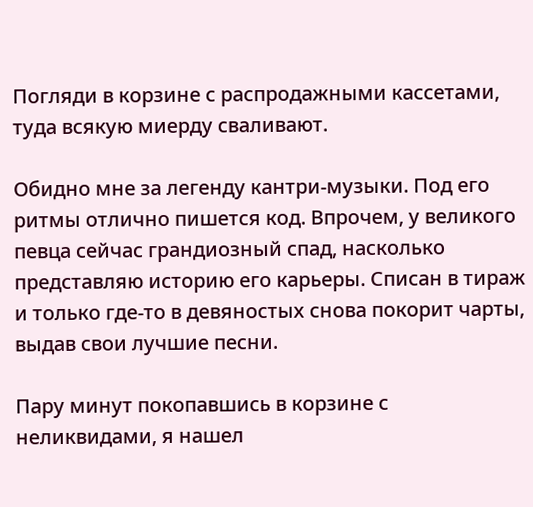Погляди в корзине с распродажными кассетами, туда всякую миерду сваливают.

Обидно мне за легенду кантри-музыки. Под его ритмы отлично пишется код. Впрочем, у великого певца сейчас грандиозный спад, насколько представляю историю его карьеры. Списан в тираж и только где-то в девяностых снова покорит чарты, выдав свои лучшие песни.

Пару минут покопавшись в корзине с неликвидами, я нашел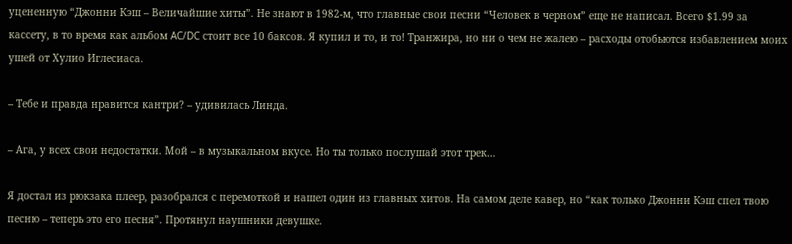уцененную “Джонни Кэш – Величайшие хиты”. Не знают в 1982-м, что главные свои песни “Человек в черном” еще не написал. Всего $1.99 за кассету, в то время как альбом AC/DC стоит все 10 баксов. Я купил и то, и то! Транжира, но ни о чем не жалею – расходы отобьются избавлением моих ушей от Хулио Иглесиаса.

– Тебе и правда нравится кантри? – удивилась Линда.

– Ага, у всех свои недостатки. Мой – в музыкальном вкусе. Но ты только послушай этот трек…

Я достал из рюкзака плеер, разобрался с перемоткой и нашел один из главных хитов. На самом деле кавер, но “как только Джонни Кэш спел твою песню – теперь это его песня”. Протянул наушники девушке.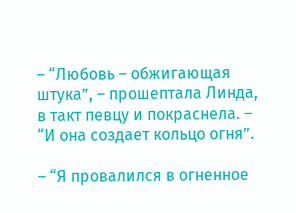– “Любовь – обжигающая штука”, – прошептала Линда, в такт певцу и покраснела. – “И она создает кольцо огня”.

– “Я провалился в огненное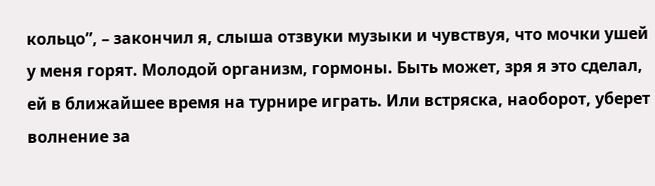кольцо”, – закончил я, слыша отзвуки музыки и чувствуя, что мочки ушей у меня горят. Молодой организм, гормоны. Быть может, зря я это сделал, ей в ближайшее время на турнире играть. Или встряска, наоборот, уберет волнение за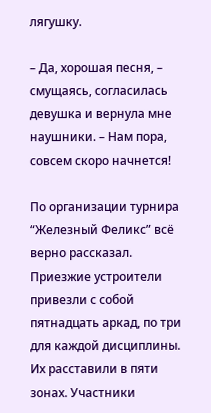лягушку.

– Да, хорошая песня, – смущаясь, согласилась девушка и вернула мне наушники. – Нам пора, совсем скоро начнется!

По организации турнира “Железный Феликс” всё верно рассказал. Приезжие устроители привезли с собой пятнадцать аркад, по три для каждой дисциплины. Их расставили в пяти зонах. Участники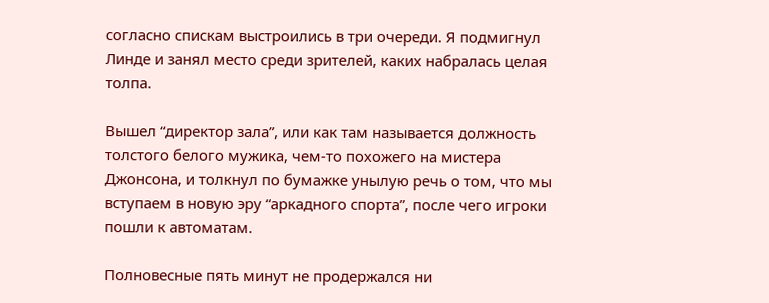согласно спискам выстроились в три очереди. Я подмигнул Линде и занял место среди зрителей, каких набралась целая толпа.

Вышел “директор зала”, или как там называется должность толстого белого мужика, чем-то похожего на мистера Джонсона, и толкнул по бумажке унылую речь о том, что мы вступаем в новую эру “аркадного спорта”, после чего игроки пошли к автоматам.

Полновесные пять минут не продержался ни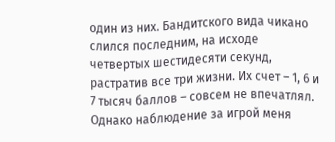один из них. Бандитского вида чикано слился последним, на исходе четвертых шестидесяти секунд, растратив все три жизни. Их счет – 1, 6 и 7 тысяч баллов – совсем не впечатлял. Однако наблюдение за игрой меня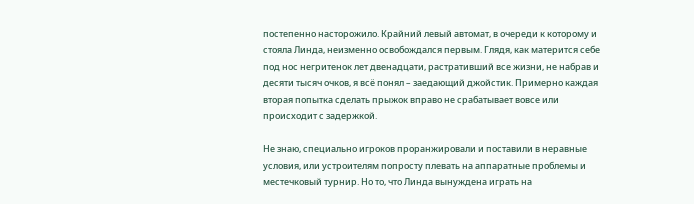постепенно насторожило. Крайний левый автомат, в очереди к которому и стояла Линда, неизменно освобождался первым. Глядя, как матерится себе под нос негритенок лет двенадцати, растративший все жизни, не набрав и десяти тысяч очков, я всё понял – заедающий джойстик. Примерно каждая вторая попытка сделать прыжок вправо не срабатывает вовсе или происходит с задержкой.

Не знаю, специально игроков проранжировали и поставили в неравные условия, или устроителям попросту плевать на аппаратные проблемы и местечковый турнир. Но то, что Линда вынуждена играть на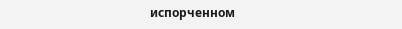испорченном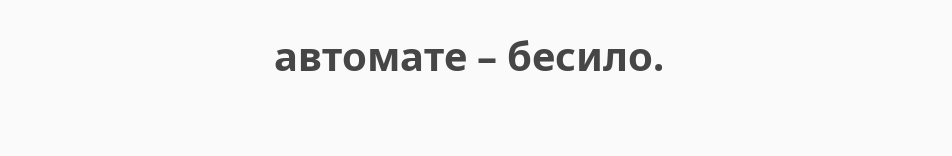автомате – бесило.